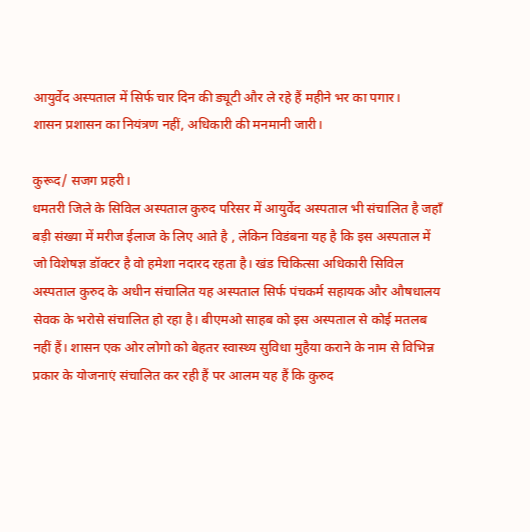आयुर्वेद अस्पताल में सिर्फ चार दिन की ड्यूटी और ले रहे हैं महीने भर का पगार।
शासन प्रशासन का नियंत्रण नहीं, अधिकारी की मनमानी जारी।

कुरूद/ सजग प्रहरी।
धमतरी जिले के सिविल अस्पताल कुरुद परिसर में आयुर्वेद अस्पताल भी संचालित है जहाँ बड़ी संख्या में मरीज ईलाज के लिए आते है , लेकिन विडंबना यह है कि इस अस्पताल में जो विशेषज्ञ डॉक्टर है वो हमेशा नदारद रहता है। खंड चिकित्सा अधिकारी सिविल अस्पताल कुरुद के अधीन संचालित यह अस्पताल सिर्फ पंचकर्म सहायक और औषधालय सेवक के भरोसे संचालित हो रहा है। बीएमओ साहब को इस अस्पताल से कोई मतलब नहीं हैं। शासन एक ओर लोगो को बेहतर स्वास्थ्य सुविधा मुहैया कराने के नाम से विभिन्न प्रकार के योजनाएं संचालित कर रही हैं पर आलम यह हैं कि कुरुद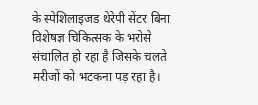के स्पेशिलाइजड थेरेपी सेंटर बिना विशेषज्ञ चिकित्सक के भरोसे संचालित हो रहा है जिसके चलते मरीजों को भटकना पड़ रहा है।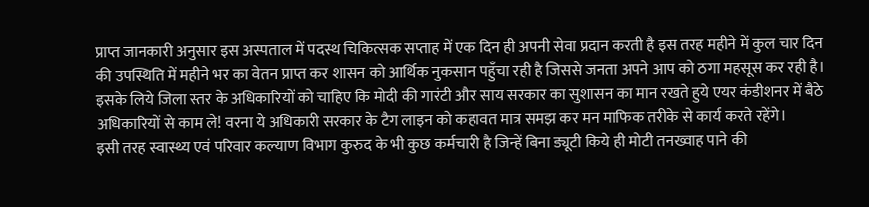प्राप्त जानकारी अनुसार इस अस्पताल में पदस्थ चिकित्सक सप्ताह में एक दिन ही अपनी सेवा प्रदान करती है इस तरह महीने में कुल चार दिन की उपस्थिति में महीने भर का वेतन प्राप्त कर शासन को आर्थिक नुकसान पहुँचा रही है जिससे जनता अपने आप को ठगा महसूस कर रही है। इसके लिये जिला स्तर के अधिकारियों को चाहिए कि मोदी की गारंटी और साय सरकार का सुशासन का मान रखते हुये एयर कंडीशनर में बैठे अधिकारियों से काम ले! वरना ये अधिकारी सरकार के टैग लाइन को कहावत मात्र समझ कर मन माफिक तरीके से कार्य करते रहेंगे।
इसी तरह स्वास्थ्य एवं परिवार कल्याण विभाग कुरुद के भी कुछ कर्मचारी है जिन्हें बिना ड्यूटी किये ही मोटी तनख्वाह पाने की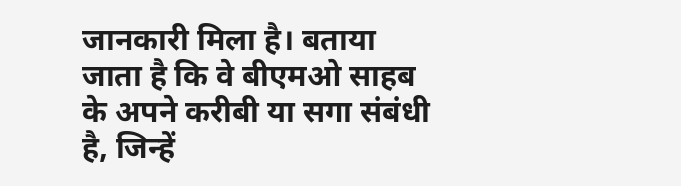जानकारी मिला है। बताया जाता है कि वे बीएमओ साहब के अपने करीबी या सगा संबंधी है, जिन्हें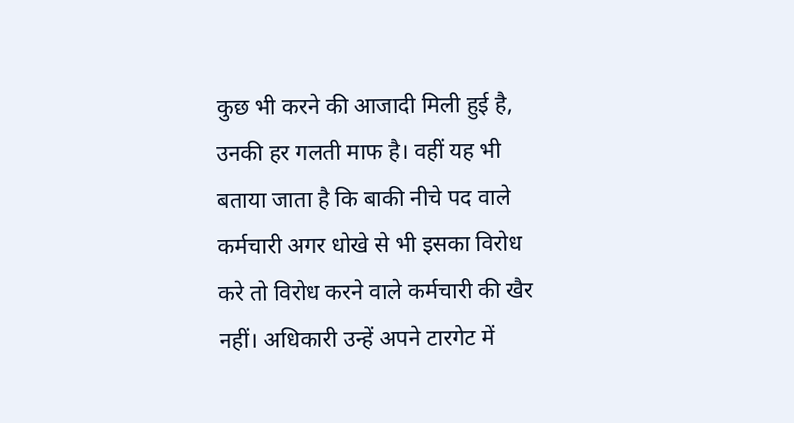कुछ भी करने की आजादी मिली हुई है, उनकी हर गलती माफ है। वहीं यह भी बताया जाता है कि बाकी नीचे पद वाले कर्मचारी अगर धोखे से भी इसका विरोध करे तो विरोध करने वाले कर्मचारी की खैर नहीं। अधिकारी उन्हें अपने टारगेट में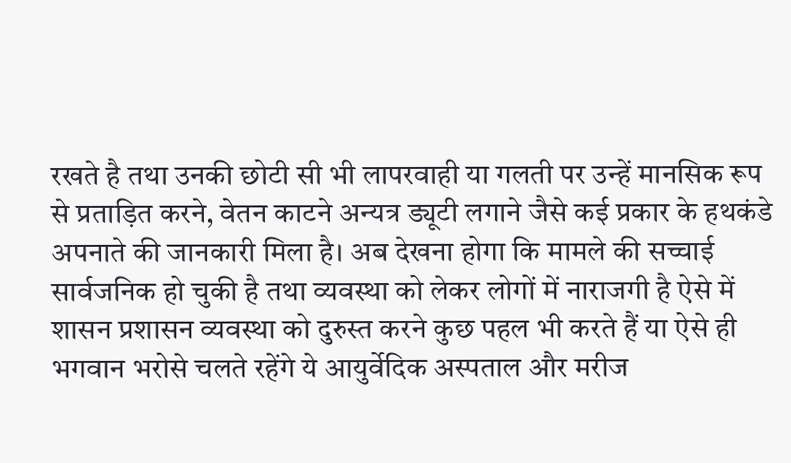रखते है तथा उनकी छोटी सी भी लापरवाही या गलती पर उन्हें मानसिक रूप से प्रताड़ित करने, वेतन काटने अन्यत्र ड्यूटी लगाने जैसे कई प्रकार के हथकंडे अपनाते की जानकारी मिला है। अब देखना होगा कि मामले की सच्चाई सार्वजनिक हो चुकी है तथा व्यवस्था को लेकर लोगों में नाराजगी है ऐसे में शासन प्रशासन व्यवस्था को दुरुस्त करने कुछ पहल भी करते हैं या ऐसे ही भगवान भरोसे चलते रहेंगे ये आयुर्वेदिक अस्पताल और मरीज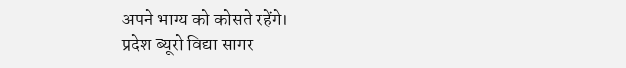अपने भाग्य को कोसते रहेंगे।
प्रदेश ब्यूरो विद्या सागर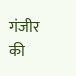गंजीर की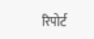रिपोर्ट